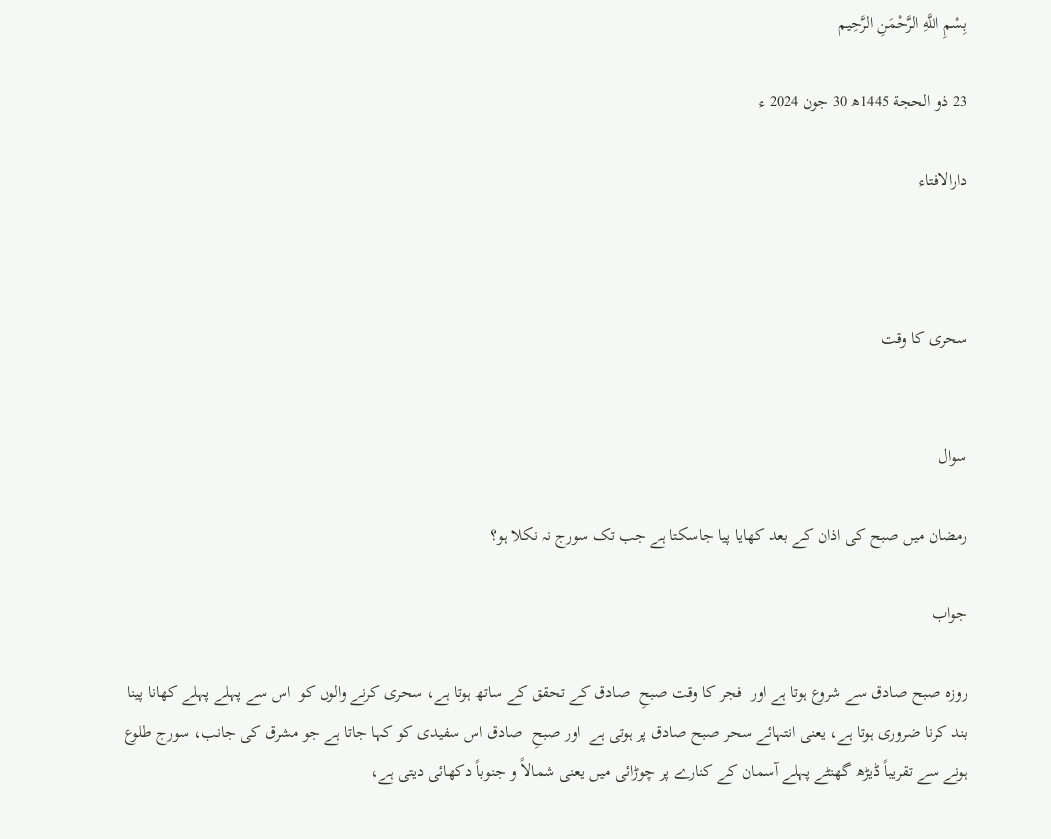بِسْمِ اللَّهِ الرَّحْمَنِ الرَّحِيم

23 ذو الحجة 1445ھ 30 جون 2024 ء

دارالافتاء



سحری کا وقت


سوال

رمضان میں صبح کی اذان کے بعد کھایا پیا جاسکتا ہے جب تک سورج نہ نکلا ہو؟

جواب

روزہ صبح صادق سے شروع ہوتا ہے اور  فجر کا وقت صبحِ  صادق کے تحقق کے ساتھ ہوتا ہے، سحری کرنے والوں کو  اس سے پہلے پہلے کھانا پینا بند کرنا ضروری ہوتا ہے، یعنی انتہائے سحر صبح صادق پر ہوتی ہے  اور صبحِ  صادق اس سفیدی کو کہا جاتا ہے جو مشرق کی جانب، سورج طلوع ہونے سے تقریباً ڈیڑھ گھنٹے پہلے آسمان کے کنارے پر چوڑائی میں یعنی شمالاً و جنوباً دکھائی دیتی ہے،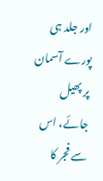اور جلد ہی پورے آسمان پر پھیل جائے، اس سے فجر کا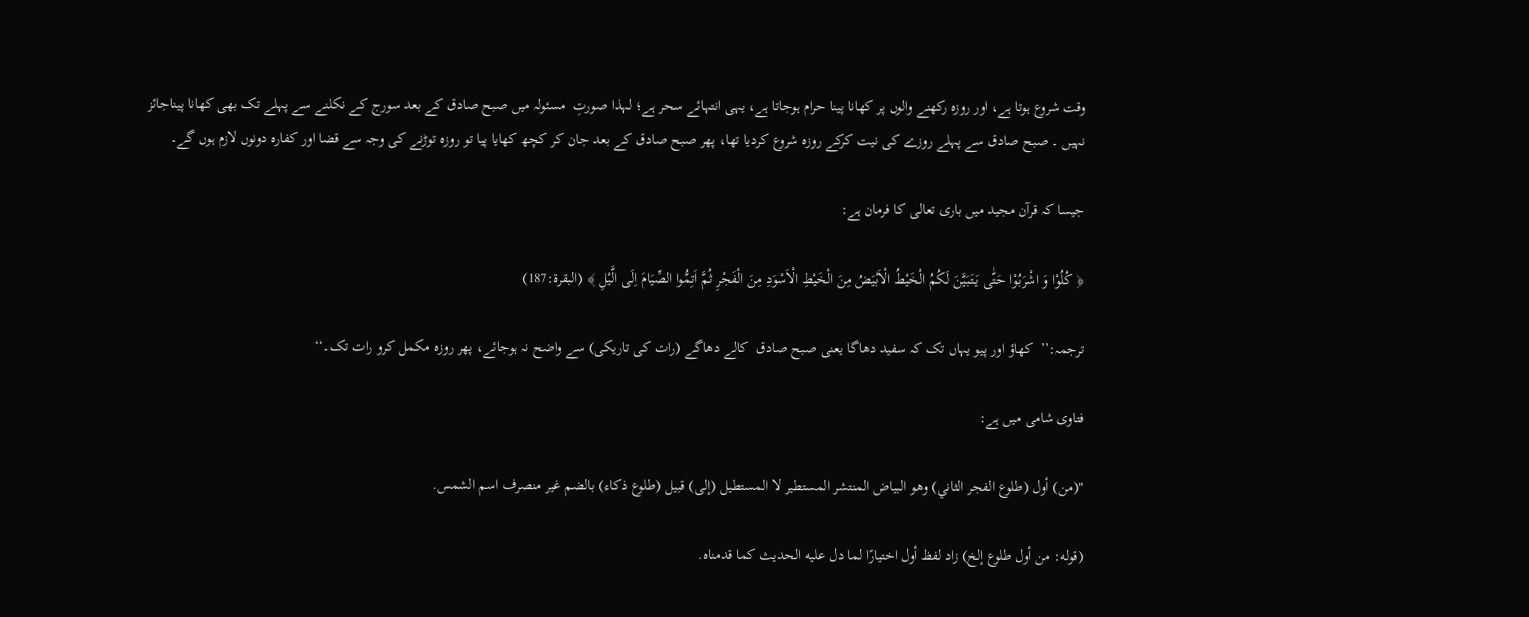وقت شروع ہوتا ہے، اور روزہ رکھنے والوں پر کھانا پینا حرام ہوجاتا ہے، یہی انتہائے سحر ہے؛ لہذا صورتِ  مسئولہ میں صبح صادق کے بعد سورج کے نکلنے سے پہلے تک بھی کھانا پیناجائز نہیں ۔ صبح صادق سے پہلے روزے کی نیت کرکے روزہ شروع کردیا تھا، پھر صبح صادق کے بعد جان کر کچھ کھایا پیا تو روزہ توڑنے کی وجہ سے قضا اور کفارہ دونوں لازم ہوں گے۔

جیسا کہ قرآن مجید میں باری تعالی کا فرمان ہے:

﴿ كُلُوْا وَ اشْرَبُوْا حَتّٰی يَتَبَيَّنَ لَكُمُ الْخَيْطُ الْاَبْيَضُ مِنَ الْخَيْطِ الْاَسْوَدِ مِنَ الْفَجْرِ ثُمَّ اَتِمُّوا الصِّيَامَ اِلَی الَّيْلِ ﴾ (البقرة:187)

ترجمہ:’’  کھاؤ اور پیو یہاں تک کہ سفید دھاگا یعنی صبح صادق  کالے دھاگے (رات کی تاریکی) سے واضح نہ ہوجائے، پھر روزہ مکمل کرو رات تک۔‘‘

فتاوی شامی میں ہے:

"(من) أول (طلوع الفجر الثاني) وهو البياض المنتشر المستطير لا المستطيل (إلى) قبيل (طلوع ذكاء) بالضم غير منصرف اسم الشمس.

(قوله: من أول طلوع إلخ) زاد لفظ أول اختيارًا لما دل عليه الحديث كما قدمناه.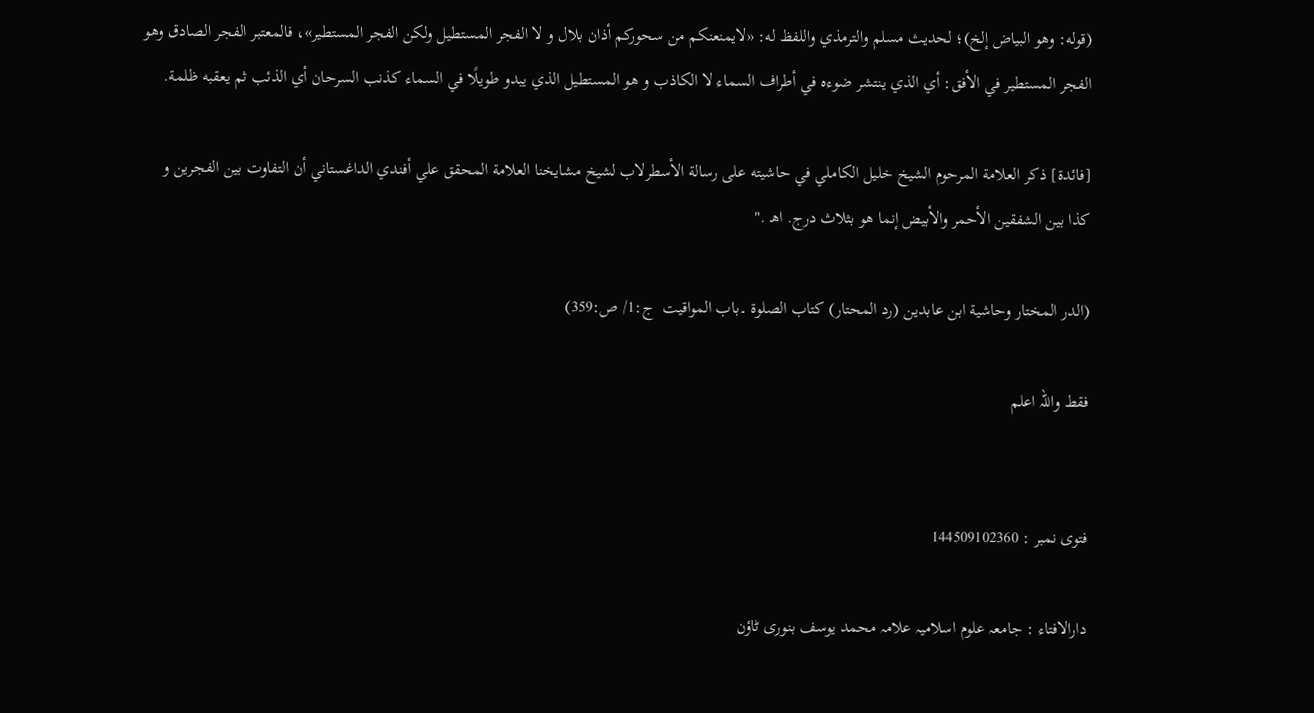(قوله: وهو البياض إلخ)؛ لحديث مسلم والترمذي واللفظ له: «لايمنعنكم من سحوركم أذان بلال و لا الفجر المستطيل ولكن الفجر المستطير»، فالمعتبر الفجر الصادق وهو الفجر المستطير في الأفق: أي الذي ينتشر ضوءه في أطراف السماء لا الكاذب و هو المستطيل الذي يبدو طويلًا في السماء كذنب السرحان أي الذئب ثم يعقبه ظلمة.

[فائدة] ذكر العلامة المرحوم الشيخ خليل الكاملي في حاشيته على رسالة الأسطرلاب لشيخ مشايخنا العلامة المحقق علي أفندي الداغستاني أن التفاوت بين الفجرين و كذا بين الشفقين الأحمر والأبيض إنما هو بثلاث درج. اهـ ."

(الدر المختار وحاشية ابن عابدين (رد المحتار) کتاب الصلوۃ ۔باب المواقیت  ج:1/ ص:359)

فقط واللہ اعلم


فتوی نمبر : 144509102360

دارالافتاء : جامعہ علوم اسلامیہ علامہ محمد یوسف بنوری ٹاؤن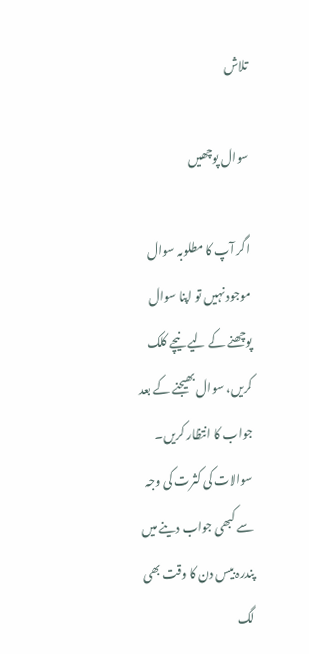تلاش

سوال پوچھیں

اگر آپ کا مطلوبہ سوال موجود نہیں تو اپنا سوال پوچھنے کے لیے نیچے کلک کریں، سوال بھیجنے کے بعد جواب کا انتظار کریں۔ سوالات کی کثرت کی وجہ سے کبھی جواب دینے میں پندرہ بیس دن کا وقت بھی لگ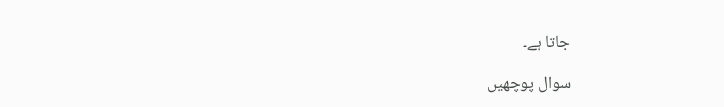جاتا ہے۔

سوال پوچھیں